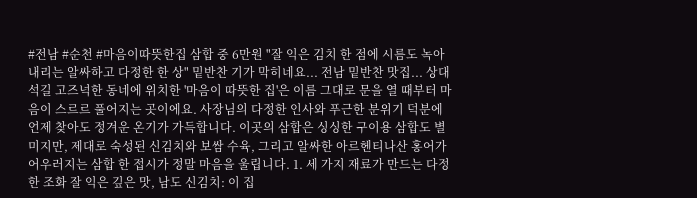#전남 #순천 #마음이따뜻한집 삼합 중 6만원 "잘 익은 김치 한 점에 시름도 녹아내리는 알싸하고 다정한 한 상" 밑반찬 기가 막히네요... 전남 밑반찬 맛집... 상대석길 고즈넉한 동네에 위치한 '마음이 따뜻한 집'은 이름 그대로 문을 열 때부터 마음이 스르르 풀어지는 곳이에요. 사장님의 다정한 인사와 푸근한 분위기 덕분에 언제 찾아도 정겨운 온기가 가득합니다. 이곳의 삼합은 싱싱한 구이용 삼합도 별미지만, 제대로 숙성된 신김치와 보쌈 수육, 그리고 알싸한 아르헨티나산 홍어가 어우러지는 삼합 한 접시가 정말 마음을 울립니다. 1. 세 가지 재료가 만드는 다정한 조화 잘 익은 깊은 맛, 남도 신김치: 이 집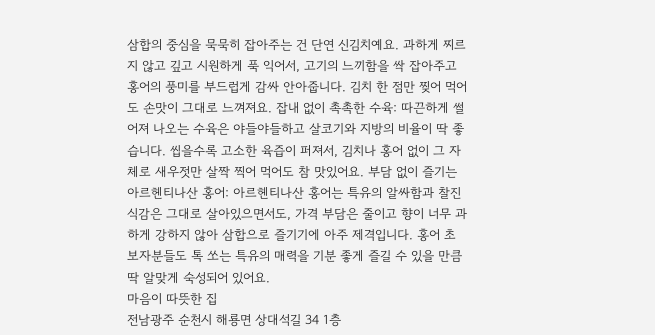삼합의 중심을 묵묵히 잡아주는 건 단연 신김치예요. 과하게 찌르지 않고 깊고 시원하게 푹 익어서, 고기의 느끼함을 싹 잡아주고 홍어의 풍미를 부드럽게 감싸 안아줍니다. 김치 한 점만 찢어 먹어도 손맛이 그대로 느껴져요. 잡내 없이 촉촉한 수육: 따끈하게 썰어져 나오는 수육은 야들야들하고 살코기와 지방의 비율이 딱 좋습니다. 씹을수록 고소한 육즙이 퍼져서, 김치나 홍어 없이 그 자체로 새우젓만 살짝 찍어 먹어도 참 맛있어요. 부담 없이 즐기는 아르헨티나산 홍어: 아르헨티나산 홍어는 특유의 알싸함과 찰진 식감은 그대로 살아있으면서도, 가격 부담은 줄이고 향이 너무 과하게 강하지 않아 삼합으로 즐기기에 아주 제격입니다. 홍어 초보자분들도 톡 쏘는 특유의 매력을 기분 좋게 즐길 수 있을 만큼 딱 알맞게 숙성되어 있어요.
마음이 따뜻한 집
전남광주 순천시 해룡면 상대석길 34 1층